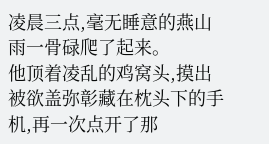凌晨三点,毫无睡意的燕山雨一骨碌爬了起来。
他顶着凌乱的鸡窝头,摸出被欲盖弥彰藏在枕头下的手机,再一次点开了那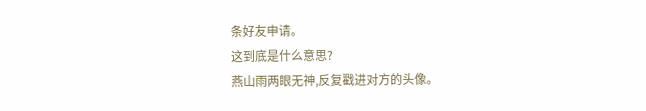条好友申请。
这到底是什么意思?
燕山雨两眼无神,反复戳进对方的头像。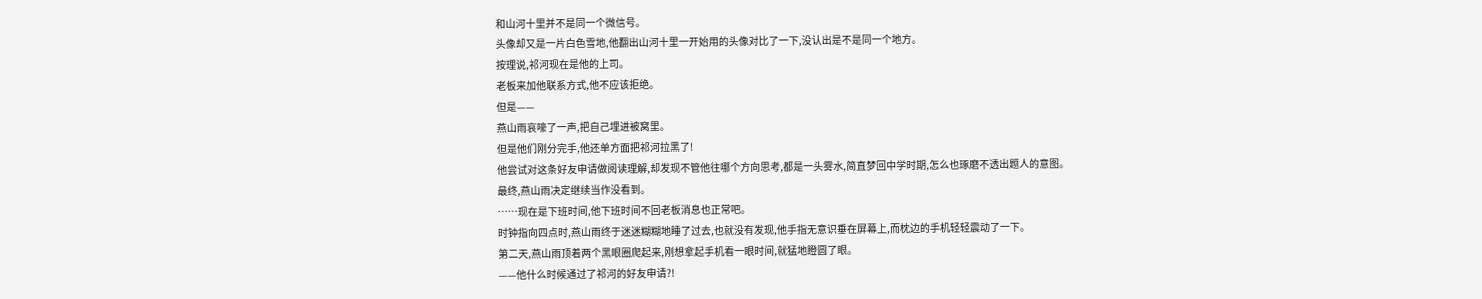和山河十里并不是同一个微信号。
头像却又是一片白色雪地,他翻出山河十里一开始用的头像对比了一下,没认出是不是同一个地方。
按理说,祁河现在是他的上司。
老板来加他联系方式,他不应该拒绝。
但是——
燕山雨哀嚎了一声,把自己埋进被窝里。
但是他们刚分完手,他还单方面把祁河拉黑了!
他尝试对这条好友申请做阅读理解,却发现不管他往哪个方向思考,都是一头雾水,简直梦回中学时期,怎么也琢磨不透出题人的意图。
最终,燕山雨决定继续当作没看到。
……现在是下班时间,他下班时间不回老板消息也正常吧。
时钟指向四点时,燕山雨终于迷迷糊糊地睡了过去,也就没有发现,他手指无意识垂在屏幕上,而枕边的手机轻轻震动了一下。
第二天,燕山雨顶着两个黑眼圈爬起来,刚想拿起手机看一眼时间,就猛地瞪圆了眼。
——他什么时候通过了祁河的好友申请?!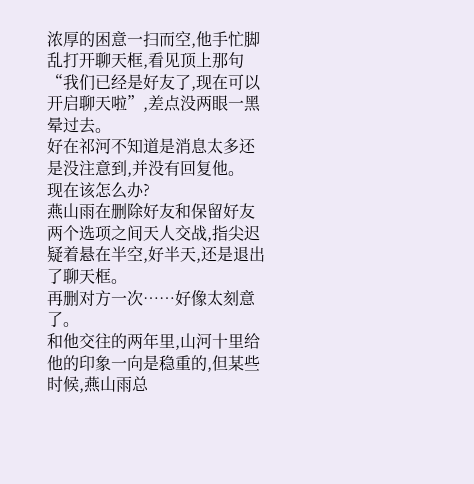浓厚的困意一扫而空,他手忙脚乱打开聊天框,看见顶上那句“我们已经是好友了,现在可以开启聊天啦”,差点没两眼一黑晕过去。
好在祁河不知道是消息太多还是没注意到,并没有回复他。
现在该怎么办?
燕山雨在删除好友和保留好友两个选项之间天人交战,指尖迟疑着悬在半空,好半天,还是退出了聊天框。
再删对方一次……好像太刻意了。
和他交往的两年里,山河十里给他的印象一向是稳重的,但某些时候,燕山雨总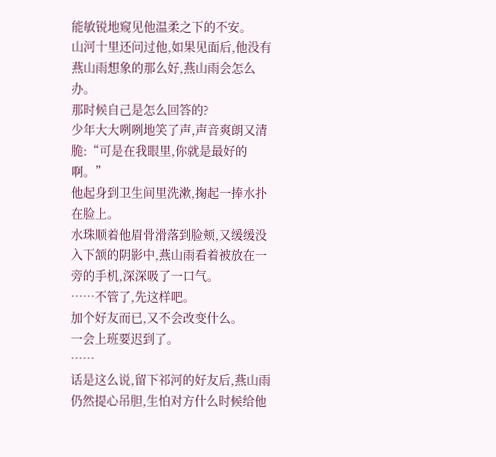能敏锐地窥见他温柔之下的不安。
山河十里还问过他,如果见面后,他没有燕山雨想象的那么好,燕山雨会怎么办。
那时候自己是怎么回答的?
少年大大咧咧地笑了声,声音爽朗又清脆:“可是在我眼里,你就是最好的啊。”
他起身到卫生间里洗漱,掬起一捧水扑在脸上。
水珠顺着他眉骨滑落到脸颊,又缓缓没入下颔的阴影中,燕山雨看着被放在一旁的手机,深深吸了一口气。
……不管了,先这样吧。
加个好友而已,又不会改变什么。
一会上班要迟到了。
……
话是这么说,留下祁河的好友后,燕山雨仍然提心吊胆,生怕对方什么时候给他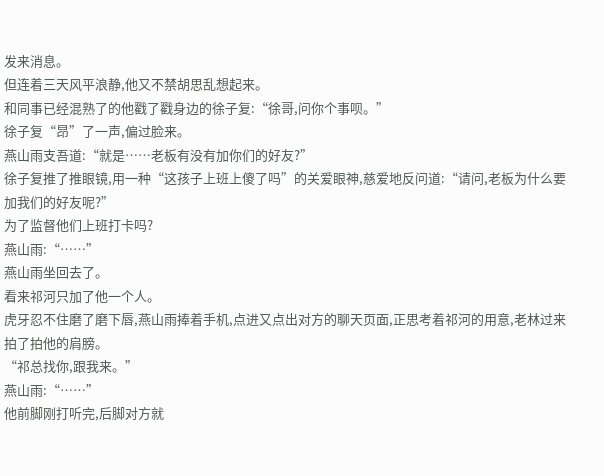发来消息。
但连着三天风平浪静,他又不禁胡思乱想起来。
和同事已经混熟了的他戳了戳身边的徐子复:“徐哥,问你个事呗。”
徐子复“昂”了一声,偏过脸来。
燕山雨支吾道:“就是……老板有没有加你们的好友?”
徐子复推了推眼镜,用一种“这孩子上班上傻了吗”的关爱眼神,慈爱地反问道:“请问,老板为什么要加我们的好友呢?”
为了监督他们上班打卡吗?
燕山雨:“……”
燕山雨坐回去了。
看来祁河只加了他一个人。
虎牙忍不住磨了磨下唇,燕山雨捧着手机,点进又点出对方的聊天页面,正思考着祁河的用意,老林过来拍了拍他的肩膀。
“祁总找你,跟我来。”
燕山雨:“……”
他前脚刚打听完,后脚对方就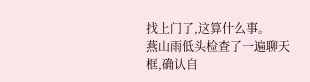找上门了,这算什么事。
燕山雨低头检查了一遍聊天框,确认自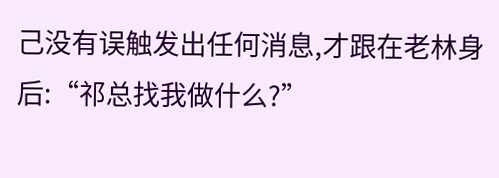己没有误触发出任何消息,才跟在老林身后:“祁总找我做什么?”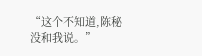“这个不知道,陈秘没和我说。”